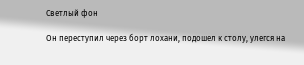Светлый фон

Он переступил через борт лохани, подошел к столу, улегся на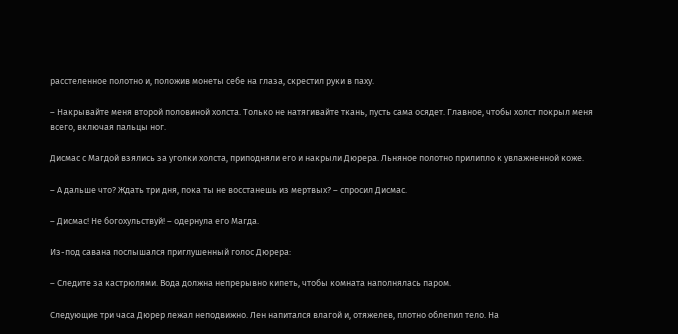расстеленное полотно и, положив монеты себе на глаза, скрестил руки в паху.

– Накрывайте меня второй половиной холста. Только не натягивайте ткань, пусть сама осядет. Главное, чтобы холст покрыл меня всего, включая пальцы ног.

Дисмас с Магдой взялись за уголки холста, приподняли его и накрыли Дюрера. Льняное полотно прилипло к увлажненной коже.

– А дальше что? Ждать три дня, пока ты не восстанешь из мертвых? – спросил Дисмас.

– Дисмас! Не богохульствуй! – одернула его Магда.

Из-под савана послышался приглушенный голос Дюрера:

– Следите за кастрюлями. Вода должна непрерывно кипеть, чтобы комната наполнялась паром.

Следующие три часа Дюрер лежал неподвижно. Лен напитался влагой и, отяжелев, плотно облепил тело. На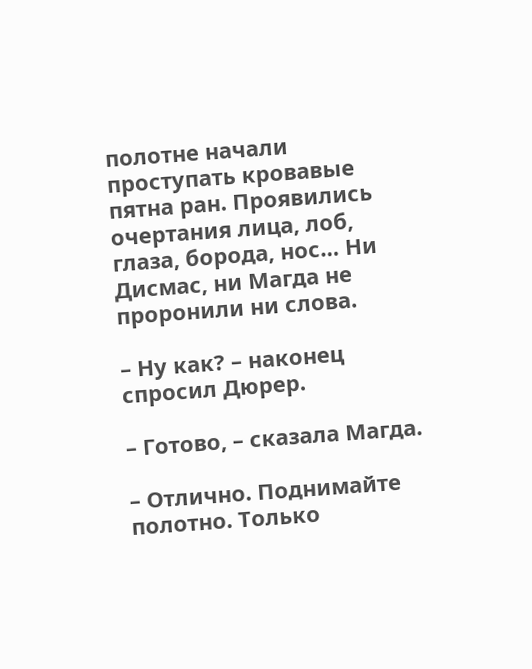полотне начали проступать кровавые пятна ран. Проявились очертания лица, лоб, глаза, борода, нос… Ни Дисмас, ни Магда не проронили ни слова.

– Ну как? – наконец спросил Дюрер.

– Готово, – сказала Магда.

– Отлично. Поднимайте полотно. Только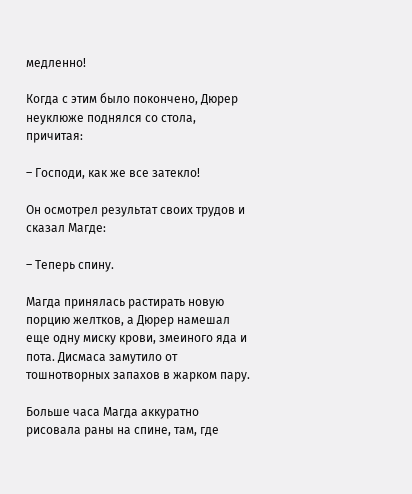медленно!

Когда с этим было покончено, Дюрер неуклюже поднялся со стола, причитая:

– Господи, как же все затекло!

Он осмотрел результат своих трудов и сказал Магде:

– Теперь спину.

Магда принялась растирать новую порцию желтков, а Дюрер намешал еще одну миску крови, змеиного яда и пота. Дисмаса замутило от тошнотворных запахов в жарком пару.

Больше часа Магда аккуратно рисовала раны на спине, там, где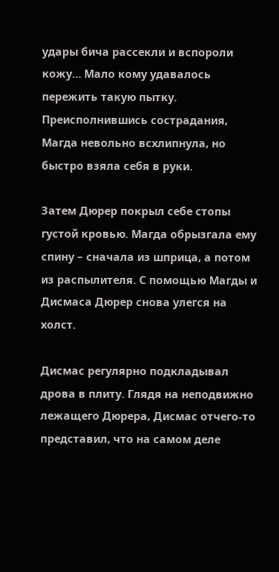удары бича рассекли и вспороли кожу… Мало кому удавалось пережить такую пытку. Преисполнившись сострадания, Магда невольно всхлипнула, но быстро взяла себя в руки.

Затем Дюрер покрыл себе стопы густой кровью. Магда обрызгала ему спину – сначала из шприца, а потом из распылителя. С помощью Магды и Дисмаса Дюрер снова улегся на холст.

Дисмас регулярно подкладывал дрова в плиту. Глядя на неподвижно лежащего Дюрера, Дисмас отчего-то представил, что на самом деле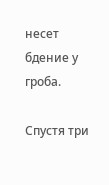несет бдение у гроба.

Спустя три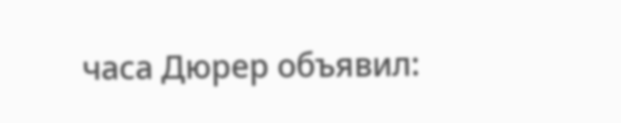часа Дюрер объявил: